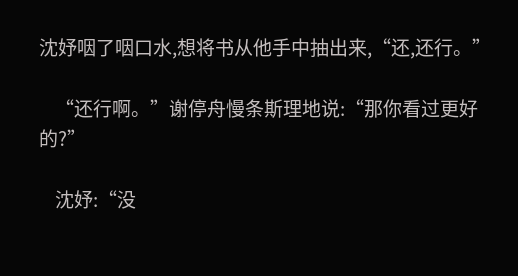沈妤咽了咽口水,想将书从他手中抽出来,“还,还行。”

    “还行啊。”谢停舟慢条斯理地说:“那你看过更好的?”

    沈妤:“没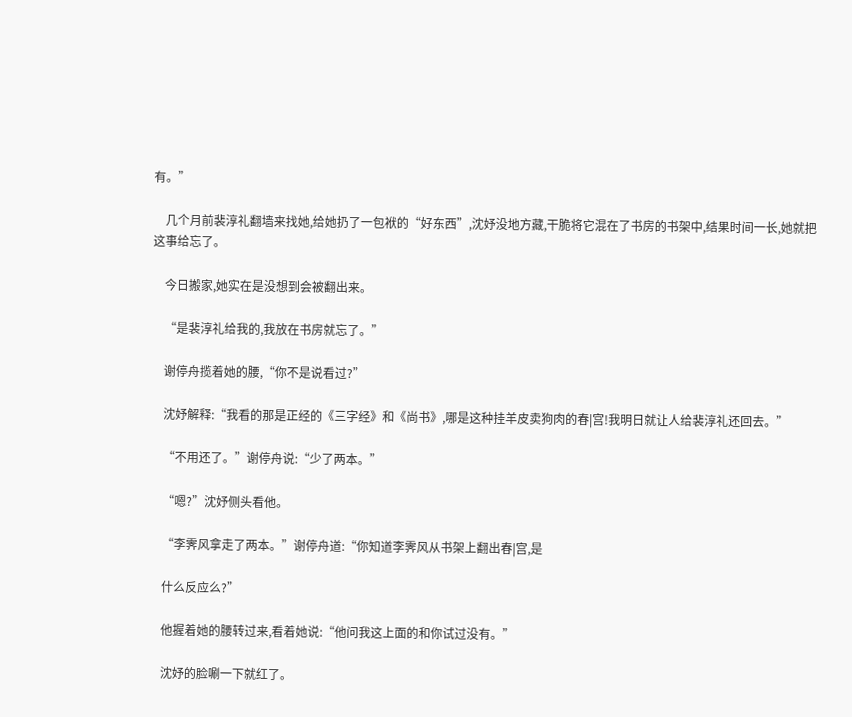有。”

    几个月前裴淳礼翻墙来找她,给她扔了一包袱的“好东西”,沈妤没地方藏,干脆将它混在了书房的书架中,结果时间一长,她就把这事给忘了。

    今日搬家,她实在是没想到会被翻出来。

    “是裴淳礼给我的,我放在书房就忘了。”

    谢停舟揽着她的腰,“你不是说看过?”

    沈妤解释:“我看的那是正经的《三字经》和《尚书》,哪是这种挂羊皮卖狗肉的春|宫!我明日就让人给裴淳礼还回去。”

    “不用还了。”谢停舟说:“少了两本。”

    “嗯?”沈妤侧头看他。

    “李霁风拿走了两本。”谢停舟道:“你知道李霁风从书架上翻出春|宫,是

    什么反应么?”

    他握着她的腰转过来,看着她说:“他问我这上面的和你试过没有。”

    沈妤的脸唰一下就红了。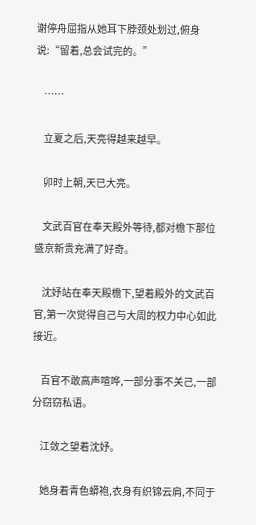谢停舟屈指从她耳下脖颈处划过,俯身说:“留着,总会试完的。”

    ……

    立夏之后,天亮得越来越早。

    卯时上朝,天已大亮。

    文武百官在奉天殿外等待,都对檐下那位盛京新贵充满了好奇。

    沈妤站在奉天殿檐下,望着殿外的文武百官,第一次觉得自己与大周的权力中心如此接近。

    百官不敢高声喧哗,一部分事不关己,一部分窃窃私语。

    江敛之望着沈妤。

    她身着青色蟒袍,衣身有织锦云肩,不同于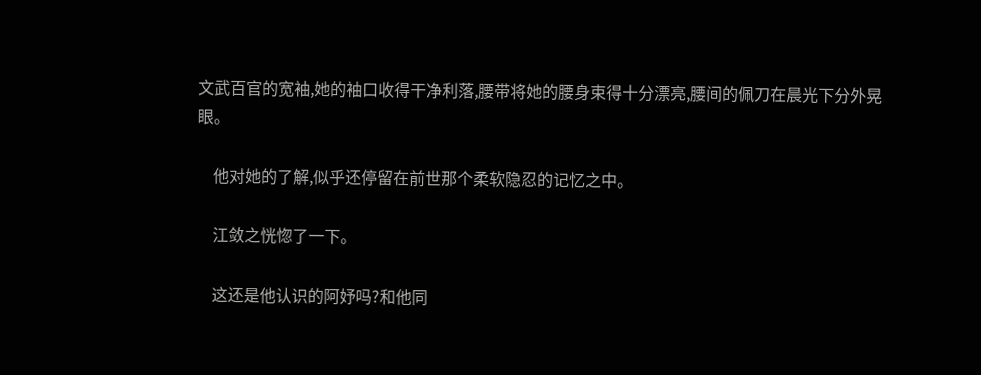文武百官的宽袖,她的袖口收得干净利落,腰带将她的腰身束得十分漂亮,腰间的佩刀在晨光下分外晃眼。

    他对她的了解,似乎还停留在前世那个柔软隐忍的记忆之中。

    江敛之恍惚了一下。

    这还是他认识的阿妤吗?和他同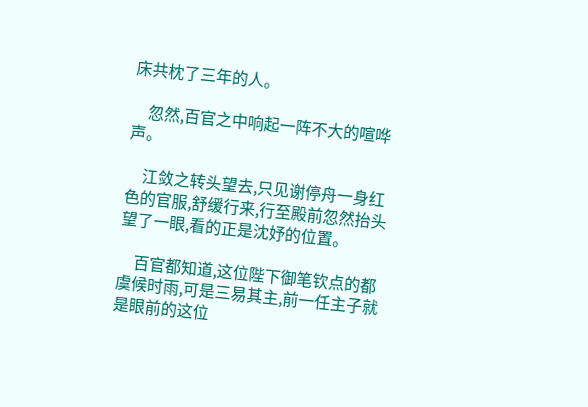床共枕了三年的人。

    忽然,百官之中响起一阵不大的喧哗声。

    江敛之转头望去,只见谢停舟一身红色的官服,舒缓行来,行至殿前忽然抬头望了一眼,看的正是沈妤的位置。

    百官都知道,这位陛下御笔钦点的都虞候时雨,可是三易其主,前一任主子就是眼前的这位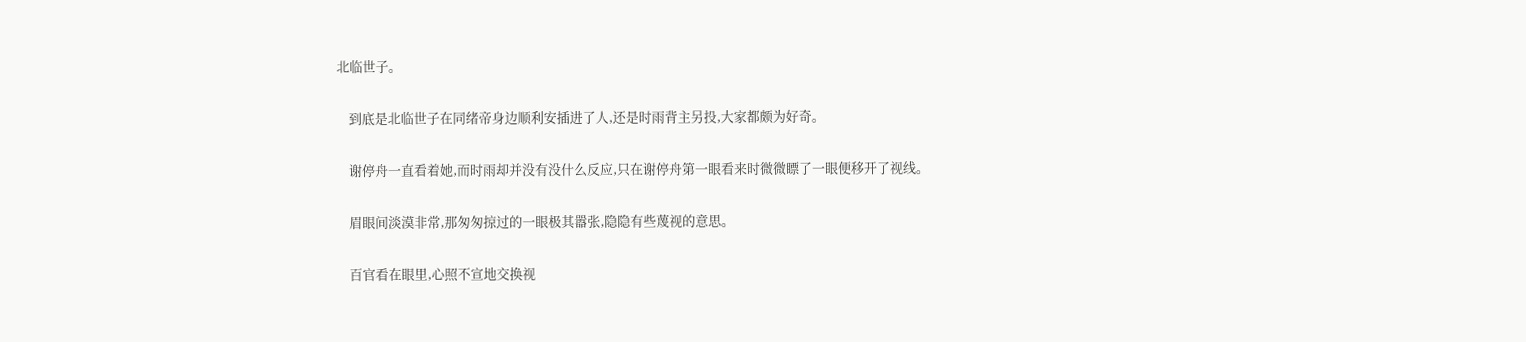北临世子。

    到底是北临世子在同绪帝身边顺利安插进了人,还是时雨背主另投,大家都颇为好奇。

    谢停舟一直看着她,而时雨却并没有没什么反应,只在谢停舟第一眼看来时微微瞟了一眼便移开了视线。

    眉眼间淡漠非常,那匆匆掠过的一眼极其嚣张,隐隐有些蔑视的意思。

    百官看在眼里,心照不宣地交换视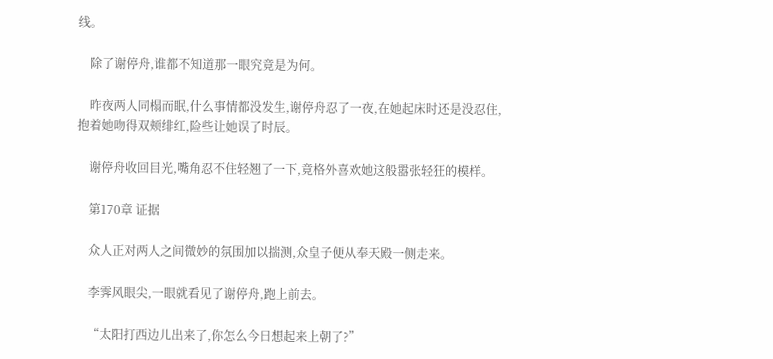线。

    除了谢停舟,谁都不知道那一眼究竟是为何。

    昨夜两人同榻而眠,什么事情都没发生,谢停舟忍了一夜,在她起床时还是没忍住,抱着她吻得双颊绯红,险些让她误了时辰。

    谢停舟收回目光,嘴角忍不住轻翘了一下,竟格外喜欢她这般嚣张轻狂的模样。

    第170章 证据

    众人正对两人之间微妙的氛围加以揣测,众皇子便从奉天殿一侧走来。

    李霁风眼尖,一眼就看见了谢停舟,跑上前去。

    “太阳打西边儿出来了,你怎么今日想起来上朝了?”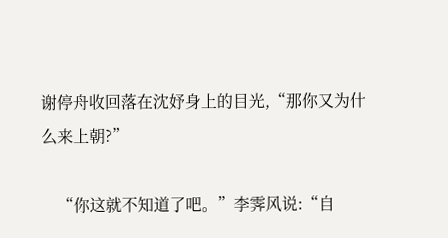谢停舟收回落在沈妤身上的目光,“那你又为什么来上朝?”

    “你这就不知道了吧。”李霁风说:“自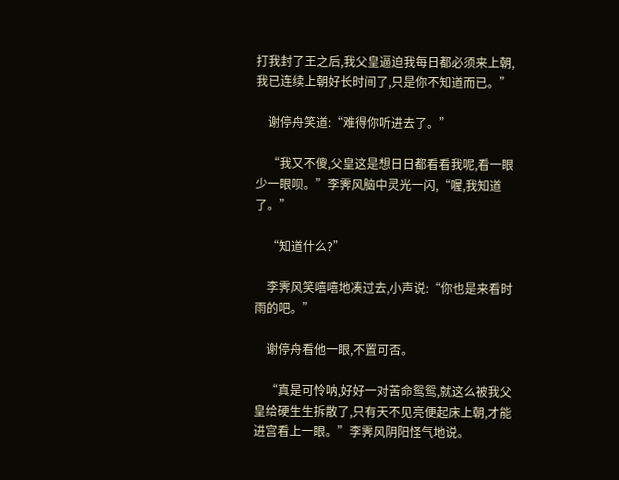打我封了王之后,我父皇逼迫我每日都必须来上朝,我已连续上朝好长时间了,只是你不知道而已。”

    谢停舟笑道:“难得你听进去了。”

    “我又不傻,父皇这是想日日都看看我呢,看一眼少一眼呗。”李霁风脑中灵光一闪,“喔,我知道了。”

    “知道什么?”

    李霁风笑嘻嘻地凑过去,小声说:“你也是来看时雨的吧。”

    谢停舟看他一眼,不置可否。

    “真是可怜呐,好好一对苦命鸳鸳,就这么被我父皇给硬生生拆散了,只有天不见亮便起床上朝,才能进宫看上一眼。”李霁风阴阳怪气地说。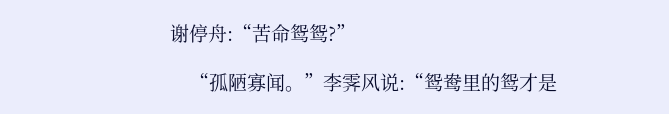谢停舟:“苦命鸳鸳?”

    “孤陋寡闻。”李霁风说:“鸳鸯里的鸳才是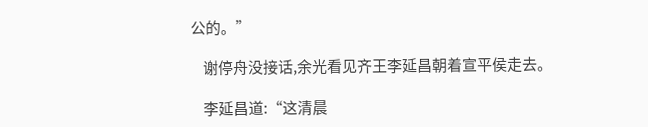公的。”

    谢停舟没接话,余光看见齐王李延昌朝着宣平侯走去。

    李延昌道:“这清晨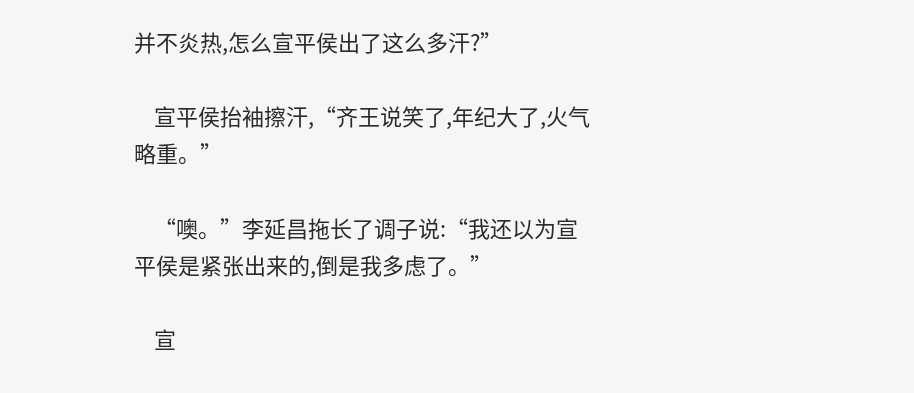并不炎热,怎么宣平侯出了这么多汗?”

    宣平侯抬袖擦汗,“齐王说笑了,年纪大了,火气略重。”

    “噢。”李延昌拖长了调子说:“我还以为宣平侯是紧张出来的,倒是我多虑了。”

    宣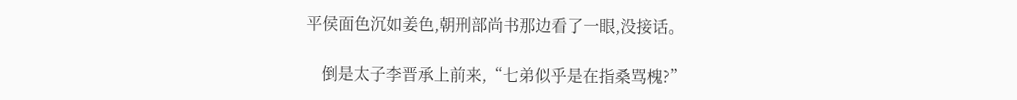平侯面色沉如姜色,朝刑部尚书那边看了一眼,没接话。

    倒是太子李晋承上前来,“七弟似乎是在指桑骂槐?”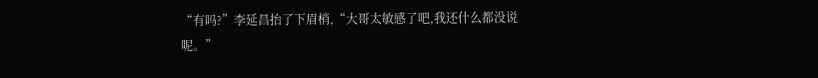“有吗?”李延昌抬了下眉梢,“大哥太敏感了吧,我还什么都没说呢。”